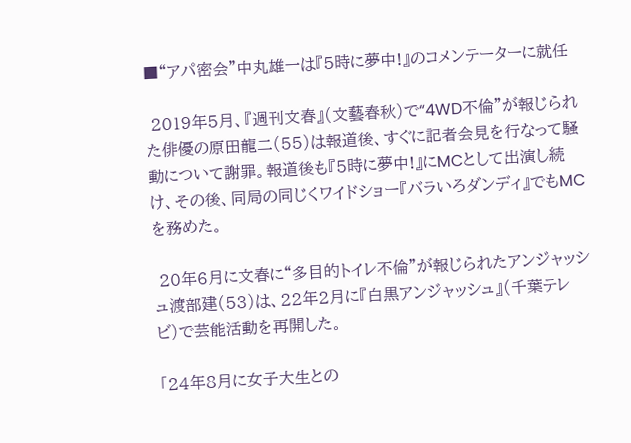■“アパ密会”中丸雄一は『5時に夢中!』のコメンテーターに就任

 2019年5月、『週刊文春』(文藝春秋)で“4WD不倫”が報じられた俳優の原田龍二(55)は報道後、すぐに記者会見を行なって騒動について謝罪。報道後も『5時に夢中!』にMCとして出演し続け、その後、同局の同じくワイドショー『バラいろダンディ』でもMCを務めた。

 20年6月に文春に“多目的トイレ不倫”が報じられたアンジャッシュ渡部建(53)は、22年2月に『白黒アンジャッシュ』(千葉テレビ)で芸能活動を再開した。

「24年8月に女子大生との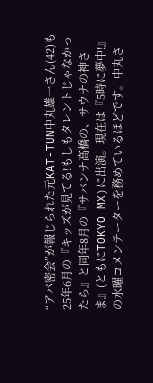“アパ密会”が報じられた元KAT-TUN中丸雄一さん(42)も25年6月の『キッズが見てる!もしもタレントじゃなかったら』と同年8月の『サバンナ高橋の、サウナの神さま』(ともにTOKYO MX)に出演。現在は『5時に夢中!』の水曜コメンテーターを務めているほどです。中丸さ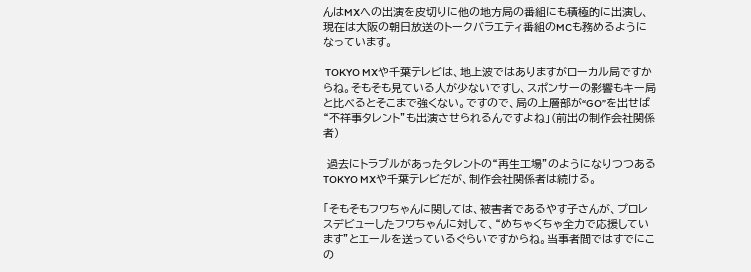んはMXへの出演を皮切りに他の地方局の番組にも積極的に出演し、現在は大阪の朝日放送のトークバラエティ番組のMCも務めるようになっています。

 TOKYO MXや千葉テレビは、地上波ではありますがローカル局ですからね。そもそも見ている人が少ないですし、スポンサーの影響もキー局と比べるとそこまで強くない。ですので、局の上層部が“GO”を出せば“不祥事タレント”も出演させられるんですよね」(前出の制作会社関係者)

 過去にトラブルがあったタレントの“再生工場”のようになりつつあるTOKYO MXや千葉テレビだが、制作会社関係者は続ける。

「そもそもフワちゃんに関しては、被害者であるやす子さんが、プロレスデビューしたフワちゃんに対して、“めちゃくちゃ全力で応援しています”とエールを送っているぐらいですからね。当事者間ではすでにこの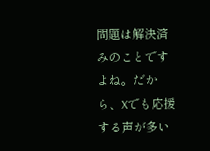問題は解決済みのことですよね。だから、Xでも応援する声が多い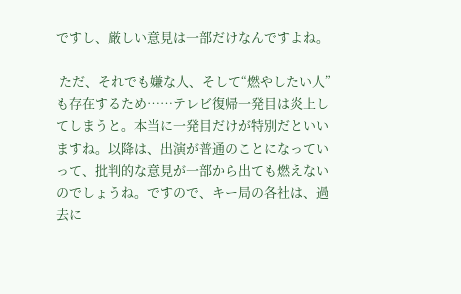ですし、厳しい意見は一部だけなんですよね。

 ただ、それでも嫌な人、そして“燃やしたい人”も存在するため……テレビ復帰一発目は炎上してしまうと。本当に一発目だけが特別だといいますね。以降は、出演が普通のことになっていって、批判的な意見が一部から出ても燃えないのでしょうね。ですので、キー局の各社は、過去に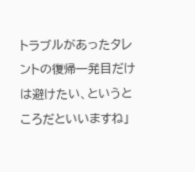トラブルがあったタレントの復帰一発目だけは避けたい、というところだといいますね」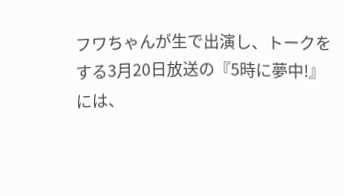フワちゃんが生で出演し、トークをする3月20日放送の『5時に夢中!』には、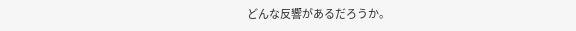どんな反響があるだろうか。